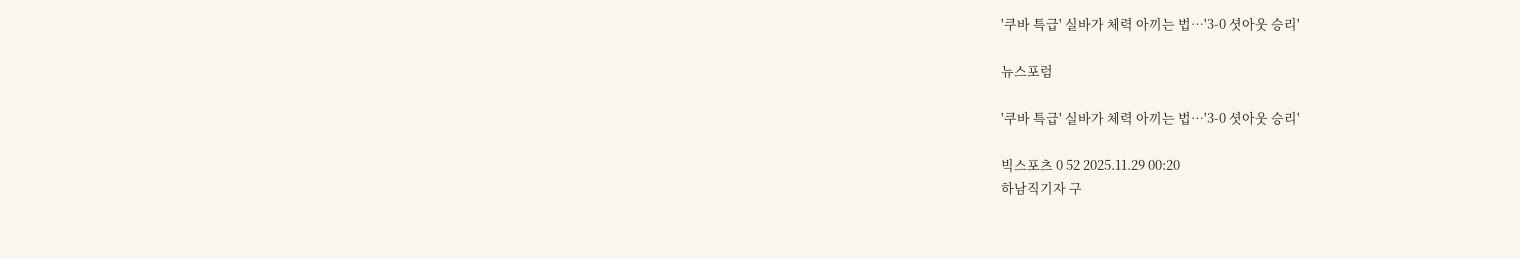'쿠바 특급' 실바가 체력 아끼는 법…'3-0 셧아웃 승리'

뉴스포럼

'쿠바 특급' 실바가 체력 아끼는 법…'3-0 셧아웃 승리'

빅스포츠 0 52 2025.11.29 00:20
하남직기자 구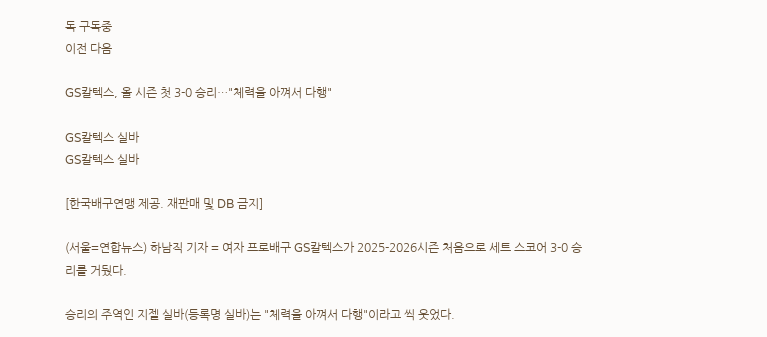독 구독중
이전 다음

GS칼텍스, 올 시즌 첫 3-0 승리…"체력을 아껴서 다행"

GS칼텍스 실바
GS칼텍스 실바

[한국배구연맹 제공. 재판매 및 DB 금지]

(서울=연합뉴스) 하남직 기자 = 여자 프로배구 GS칼텍스가 2025-2026시즌 처음으로 세트 스코어 3-0 승리를 거뒀다.

승리의 주역인 지젤 실바(등록명 실바)는 "체력을 아껴서 다행"이라고 씩 웃었다.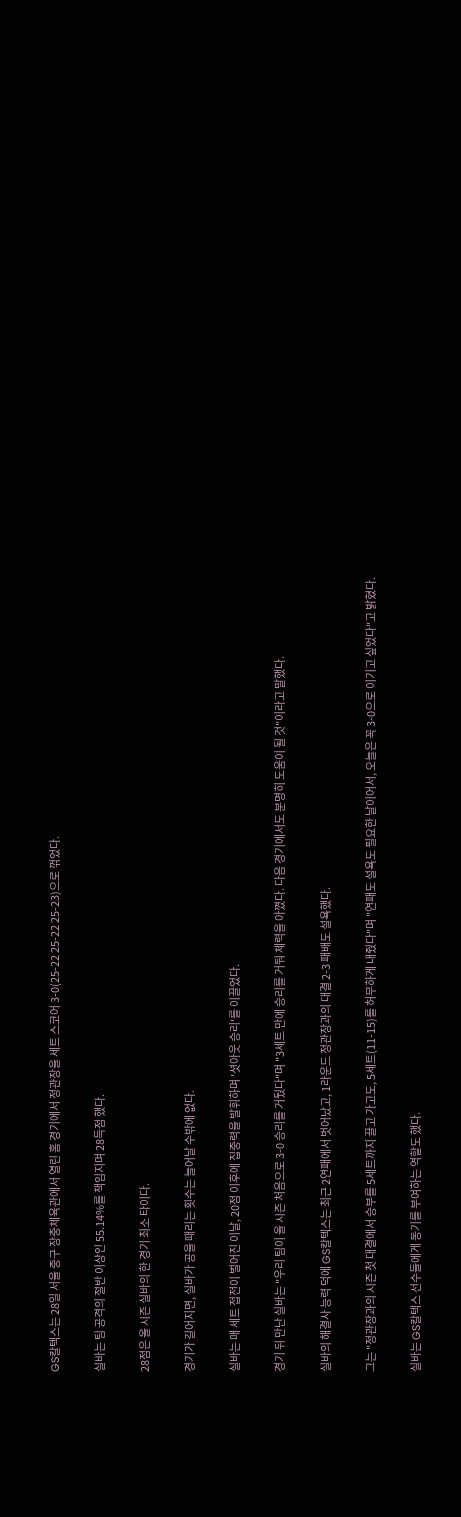GS칼텍스는 28일 서울 중구 장충체육관에서 열린 홈 경기에서 정관장을 세트 스코어 3-0(25-22 25-22 25-23)으로 꺾었다.

실바는 팀 공격의 절반 이상인 55.14%를 책임지며 28득점 했다.

28점은 올 시즌 실바의 한 경기 최소 타이다.

경기가 길어지면, 실바가 공을 때리는 횟수는 늘어날 수밖에 없다.

실바는 매 세트 접전이 벌어진 이날, 20점 이후에 집중력을 발휘하며 '셧아웃 승리'를 이끌었다.

경기 뒤 만난 실바는 "우리 팀이 올 시즌 처음으로 3-0 승리를 거뒀다"며 "3세트 만에 승리를 거둬 체력을 아꼈다. 다음 경기에서도 분명히 도움이 될 것"이라고 말했다.

실바의 해결사 능력 덕에 GS칼텍스는 최근 2연패에서 벗어났고, 1라운드 정관장과의 대결 2-3 패배도 설욕했다.

그는 "정관장과의 시즌 첫 대결에서 승부를 5세트까지 끌고 가고도, 5세트(11-15)를 허무하게 내줬다"며 "연패도 설욕도 필요한 날이어서, 오늘은 꼭 3-0으로 이기고 싶었다"고 밝혔다.

실바는 GS칼텍스 선수들에게 동기를 부여하는 역할도 했다.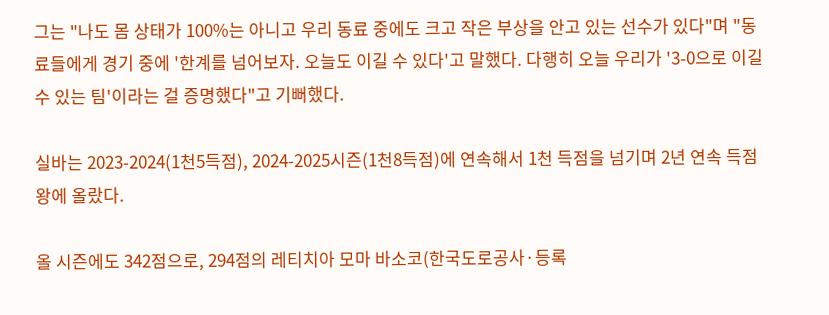그는 "나도 몸 상태가 100%는 아니고 우리 동료 중에도 크고 작은 부상을 안고 있는 선수가 있다"며 "동료들에게 경기 중에 '한계를 넘어보자. 오늘도 이길 수 있다'고 말했다. 다행히 오늘 우리가 '3-0으로 이길 수 있는 팀'이라는 걸 증명했다"고 기뻐했다.

실바는 2023-2024(1천5득점), 2024-2025시즌(1천8득점)에 연속해서 1천 득점을 넘기며 2년 연속 득점왕에 올랐다.

올 시즌에도 342점으로, 294점의 레티치아 모마 바소코(한국도로공사·등록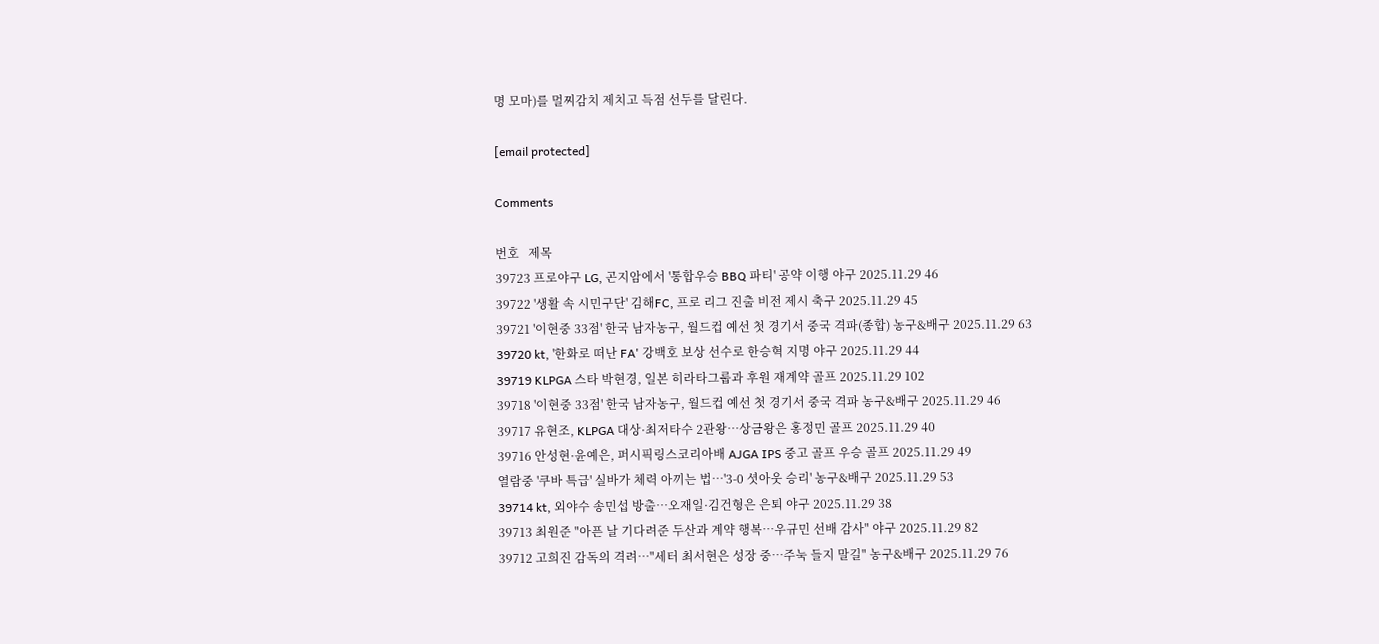명 모마)를 멀찌감치 제치고 득점 선두를 달린다.

[email protected]

Comments

번호   제목
39723 프로야구 LG, 곤지암에서 '통합우승 BBQ 파티' 공약 이행 야구 2025.11.29 46
39722 '생활 속 시민구단' 김해FC, 프로 리그 진출 비전 제시 축구 2025.11.29 45
39721 '이현중 33점' 한국 남자농구, 월드컵 예선 첫 경기서 중국 격파(종합) 농구&배구 2025.11.29 63
39720 kt, '한화로 떠난 FA' 강백호 보상 선수로 한승혁 지명 야구 2025.11.29 44
39719 KLPGA 스타 박현경, 일본 히라타그룹과 후원 재계약 골프 2025.11.29 102
39718 '이현중 33점' 한국 남자농구, 월드컵 예선 첫 경기서 중국 격파 농구&배구 2025.11.29 46
39717 유현조, KLPGA 대상·최저타수 2관왕…상금왕은 홍정민 골프 2025.11.29 40
39716 안성현·윤예은, 퍼시픽링스코리아배 AJGA IPS 중고 골프 우승 골프 2025.11.29 49
열람중 '쿠바 특급' 실바가 체력 아끼는 법…'3-0 셧아웃 승리' 농구&배구 2025.11.29 53
39714 kt, 외야수 송민섭 방출…오재일·김건형은 은퇴 야구 2025.11.29 38
39713 최원준 "아픈 날 기다려준 두산과 계약 행복…우규민 선배 감사" 야구 2025.11.29 82
39712 고희진 감독의 격려…"세터 최서현은 성장 중…주눅 들지 말길" 농구&배구 2025.11.29 76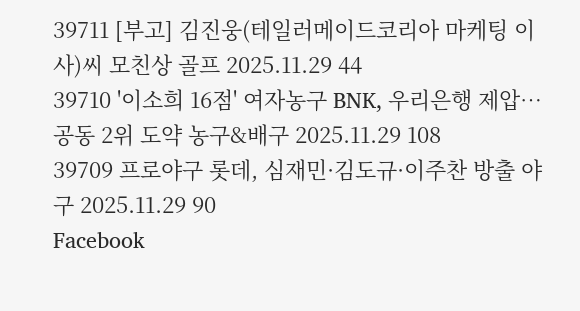39711 [부고] 김진웅(테일러메이드코리아 마케팅 이사)씨 모친상 골프 2025.11.29 44
39710 '이소희 16점' 여자농구 BNK, 우리은행 제압…공동 2위 도약 농구&배구 2025.11.29 108
39709 프로야구 롯데, 심재민·김도규·이주찬 방출 야구 2025.11.29 90
Facebook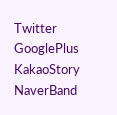Twitter GooglePlus KakaoStory NaverBand